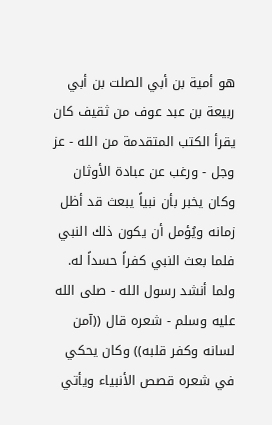هو أمية بن أبي الصلت بن أبي ربيعة بن عبد عوف من ثقيف كان يقرأ الكتب المتقدمة من الله - عز وجل - ورغب عن عبادة الأوثان وكان يخبر بأن نبياً يبعث قد أظل زمانه ويُؤمل أن يكون ذلك النبي فلما بعث النبي كفراً حسداً له. ولما أنشد رسول الله - صلى الله عليه وسلم - شعره قال ((آمن لسانه وكفر قلبه)) وكان يحكي في شعره قصص الأنبياء ويأتي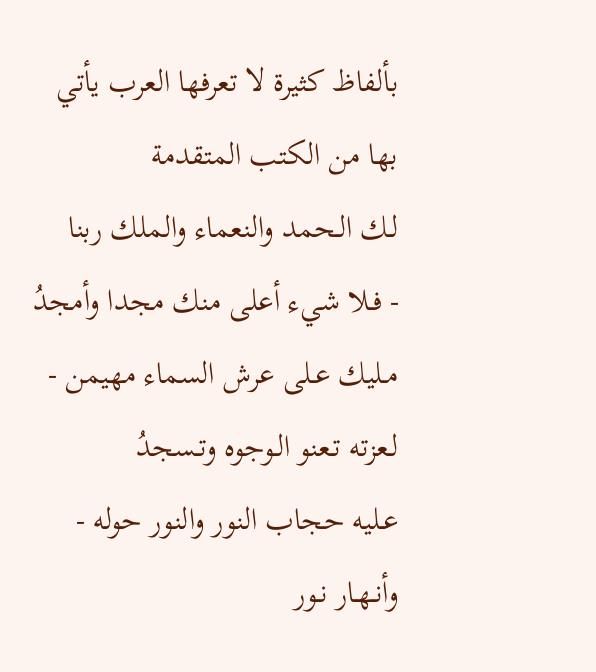بألفاظ كثيرة لا تعرفها العرب يأتي بها من الكتب المتقدمة
لـك الـحمد والنعماء والملك ربنا
- فـلا شيء أعلى منك مجدا وأمجدُ
مـليك عـلى عرش السماء مهيمن - لـعزته تـعنو الـوجوه وتـسجدُ
عـليه حجاب النور والنور حوله - وأنـهـار نـور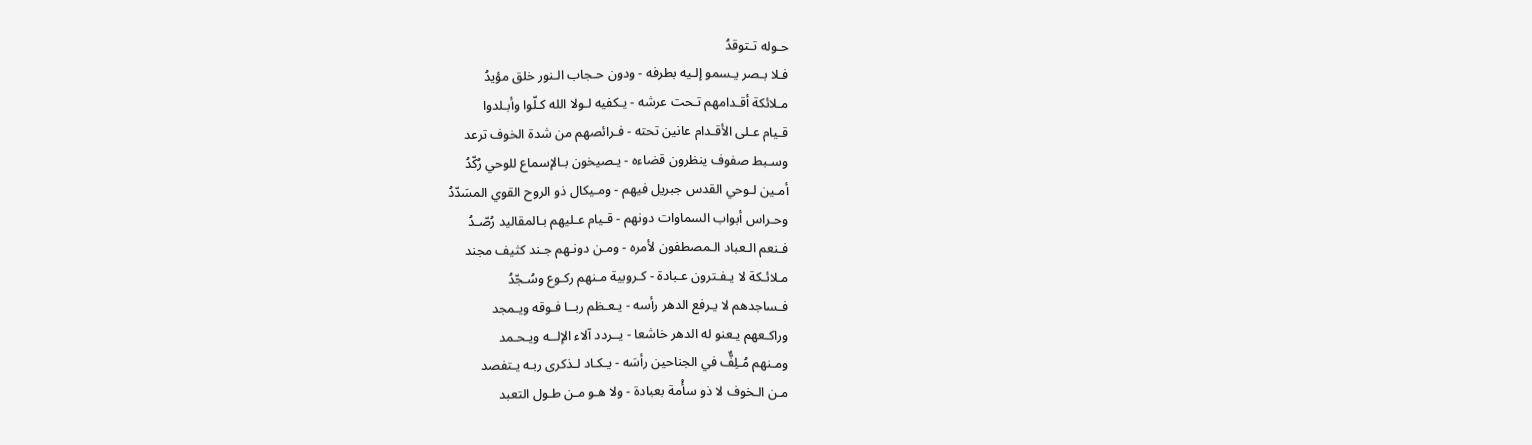حـوله تـتوقدُ
فـلا بـصر يـسمو إلـيه بطرفه - ودون حـجاب الـنور خلق مؤيدُ
مـلائكة أقـدامهم تـحت عرشه - يـكفيه لـولا الله كـلّوا وأبـلدوا
قـيام عـلى الأقـدام عانين تحته - فـرائصهم من شدة الخوف ترعد
وسـبط صفوف ينظرون قضاءه - يـصيخون بـالإسماع للوحي رُكّدُ
أمـين لـوحي القدس جبريل فيهم - ومـيكال ذو الروح القوي المسَدّدُ
وحـراس أبواب السماوات دونهم - قـيام عـليهم بـالمقاليد رُصّـدُ
فـنعم الـعباد الـمصطفون لأمره - ومـن دونـهم جـند كثيف مجند
مـلائـكة لا يـفـترون عـبادة - كـروبية مـنهم ركـوع وسُـجّدُ
فـساجدهم لا يـرفع الدهر رأسه - يـعـظم ربــا فـوقه ويـمجد
وراكـعهم يـعنو له الدهر خاشعا - يــردد آلاء الإلــه ويـحـمد
ومـنهم مُـلِفٌّ في الجناحين رأسَه - يـكـاد لـذكرى ربـه يـتفصد
مـن الـخوف لا ذو سأْمة بعبادة - ولا هـو مـن طـول التعبد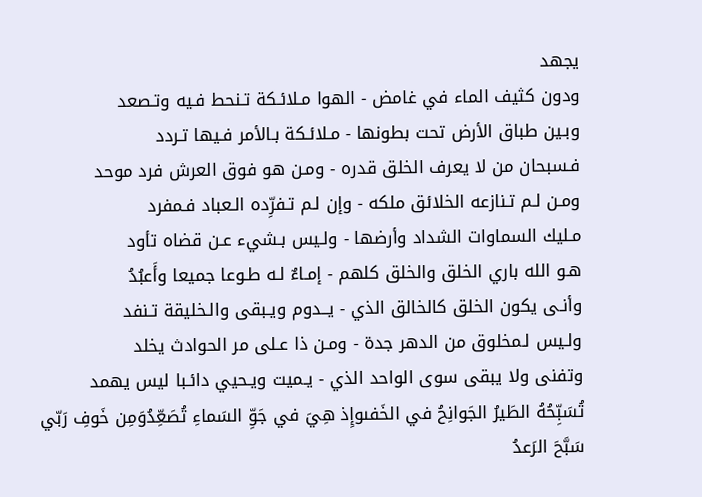يجهد
ودون كثيف الماء في غامض - الهوا مـلائـكة تـنحط فـيه وتـصعد
وبـين طباق الأرض تحت بطونها - مـلائـكة بـالأمر فـيها تـردد
فـسبحان من لا يعرف الخلق قدره - ومـن هو فوق العرش فرد موحد
ومـن لـم تـنازعه الخلائق ملكه - وإن لـم تـفرِّده الـعباد فـمفرد
مـليك السماوات الشداد وأرضها - ولـيس بـشيء عـن قضاه تأود
هـو الله باري الخلق والخلق كلهم - إمـاءٌ لـه طـوعا جميعا وأَعبُدُ
وأنـى يكون الخلق كالخالق الذي - يــدوم ويـبقى والـخليقة تـنفد
ولـيس لـمخلوق من الدهر جدة - ومـن ذا عـلى مر الحوادث يخلد
وتفنى ولا يبقى سوى الواحد الذي - يـميت ويـحيي دائـبا ليس يهمد
تُسَبِّحُهُ الطَيرُ الجَوانِحُ في الخَفىوإِذ هِيَ في جَوِّ السَماءِ تُصَعِّدُوَمِن خَوفِ رَبّي سَبَّحَ الرَعدُ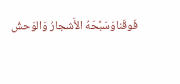فَوقَناوَسَبَّحَهُ الأَشجارُ وَالوَحشُ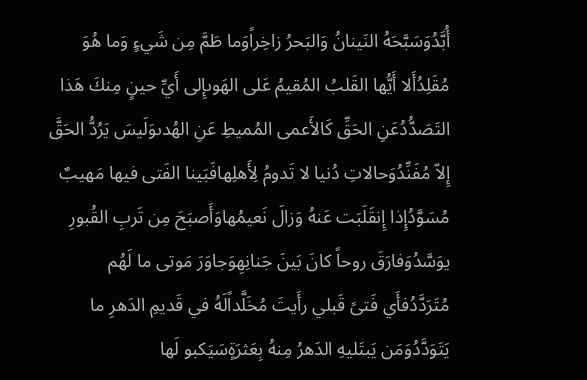أُبَّدُوَسَبَّحَهُ النَينانُ وَالبَحرُ زاخِراًوَما طَمَّ مِن شَيءٍ وَما هُوَ مُقَلِدُأَلا أَيُّها القَلبُ المُقيمُ عَلى الهَوىإِلى أَيِّ حينٍ مِنكَ هَذا التَصَدُّدُعَنِ الحَقِّ كَالأَعمى المُميطِ عَنِ الهُدىوَلَيسَ يَرُدُّ الحَقَّ إِلاّ مُفَنِّدُوَحالاتِ دُنيا لا تَدومُ لِأَهلِهافَبَينا الفَتى فيها مَهيبٌ مُسَوَّدُإِذا إِنقَلَبَت عَنهُ وَزالَ نَعيمُهاوَأَصبَحَ مِن تَربِ القُبورِ يوَسَّدُوَفارَقَ روحاً كانَ بَينَ جَنانِهِوَجاوَرَ مَوتى ما لَهُم مُتَرَدَّدُفأَي فَتىً قَبلي رأَيتَ مُخَلَّداًلَهُ في قَديمِ الدَهرِ ما يَتَوَدَّدُوَمَن يَبتَليهِ الدَهرُ مِنهُ بِعَثرَةٍسَيَكبو لَها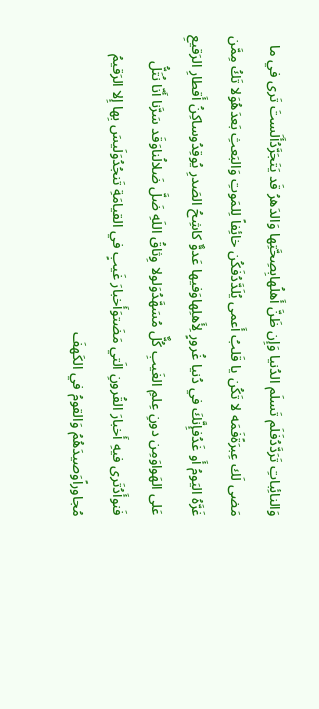وَالنائِباتِ تَرَدَّدُفَلَم تَسلَم الدُنيا وَإِن ظَنَّ أَهلُهابِصِحَّتِها وَالدَهرُ قَد يَتَجَرَّدُأَلَستَ تَرى في ما مَضى لَك عِبرَةًفَمَه لا تَكُن يا قَلبُ أَعمى يُلَدَّدُفَكُن خائِفاً لِلمَوتِ وَالبَعثِ بَعدَهُوَلا تَكُ مِمَّن غَرَّهُ اليَومُ أَو غَدُفإِنَّكَ في دُنيا غُرورٍ لِأَهلِهاوَفيها عَدوٌّ كاشِحُ الصَدرِ يُوقِدُوساكِنُ أَقطارِ الرَقيعِ عَلى الهَواوَمِن دونِ عِلمِ الغَيبِ كُلٌّ مُسَهَّدُوَلولا وِثاقُ اللَهِ ضَلَّ ضَلالُناوَقَد سَرَّنا أَنّا نُتَلُّ فَنوأَدُتَرى فيهِ أَخبارَ القُرونِ الَتي مَضَتوَأَخبارَ غَيبٍ في القيامَةِ تَنجُدُوَلَيسَ بِها إِلا الرَقيمُ مُجاوراًوَصيدَهُمُ وَالقومُ في الكَهفَ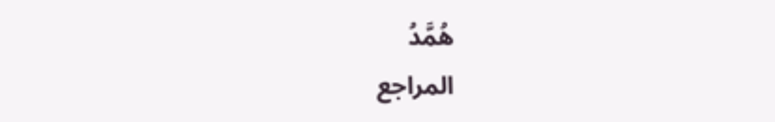هُمَّدُ
المراجع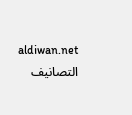aldiwan.net
التصانيف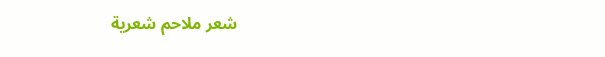شعر ملاحم شعرية